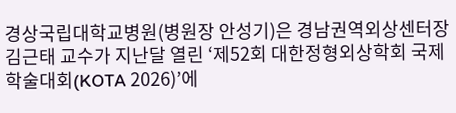경상국립대학교병원(병원장 안성기)은 경남권역외상센터장 김근태 교수가 지난달 열린 ‘제52회 대한정형외상학회 국제학술대회(KOTA 2026)’에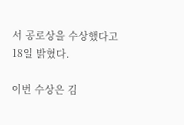서 공로상을 수상했다고 18일 밝혔다.

이번 수상은 김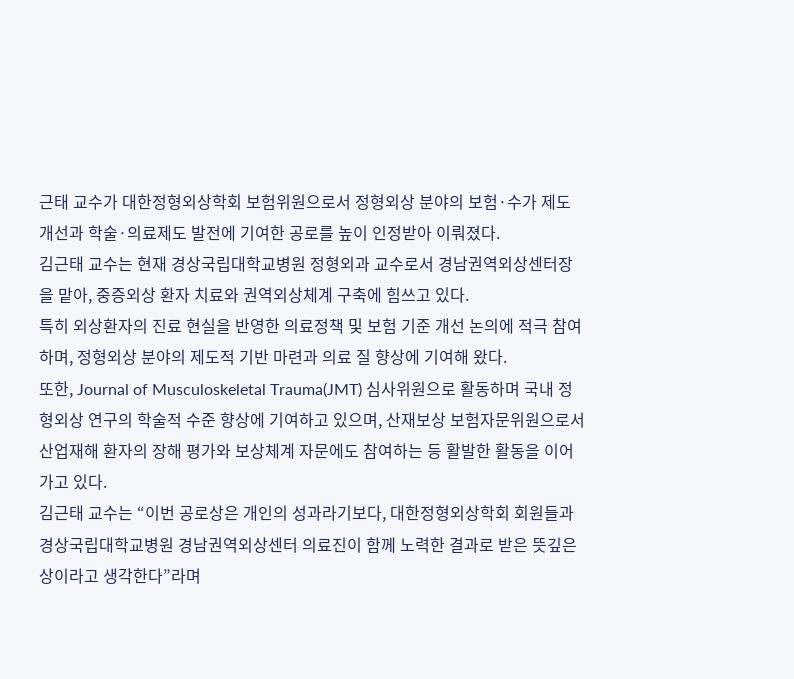근태 교수가 대한정형외상학회 보험위원으로서 정형외상 분야의 보험·수가 제도 개선과 학술·의료제도 발전에 기여한 공로를 높이 인정받아 이뤄졌다.
김근태 교수는 현재 경상국립대학교병원 정형외과 교수로서 경남권역외상센터장을 맡아, 중증외상 환자 치료와 권역외상체계 구축에 힘쓰고 있다.
특히 외상환자의 진료 현실을 반영한 의료정책 및 보험 기준 개선 논의에 적극 참여하며, 정형외상 분야의 제도적 기반 마련과 의료 질 향상에 기여해 왔다.
또한, Journal of Musculoskeletal Trauma(JMT) 심사위원으로 활동하며 국내 정형외상 연구의 학술적 수준 향상에 기여하고 있으며, 산재보상 보험자문위원으로서 산업재해 환자의 장해 평가와 보상체계 자문에도 참여하는 등 활발한 활동을 이어가고 있다.
김근태 교수는 “이번 공로상은 개인의 성과라기보다, 대한정형외상학회 회원들과 경상국립대학교병원 경남권역외상센터 의료진이 함께 노력한 결과로 받은 뜻깊은 상이라고 생각한다”라며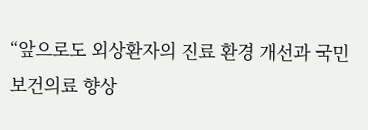“앞으로도 외상환자의 진료 환경 개선과 국민보건의료 향상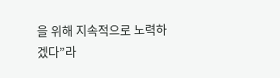을 위해 지속적으로 노력하겠다”라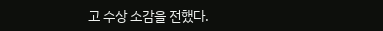고 수상 소감을 전했다.